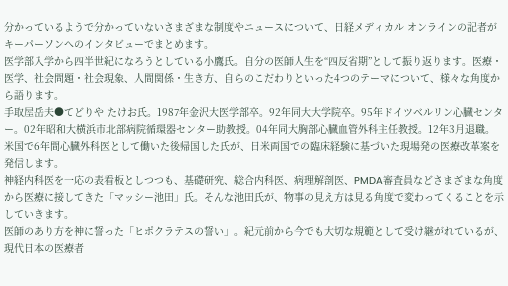分かっているようで分かっていないさまざまな制度やニュースについて、日経メディカル オンラインの記者がキーパーソンへのインタビューでまとめます。
医学部入学から四半世紀になろうとしている小鷹氏。自分の医師人生を“四反省期”として振り返ります。医療・医学、社会問題・社会現象、人間関係・生き方、自らのこだわりといった4つのテーマについて、様々な角度から語ります。
手取屋岳夫●てどりや たけお氏。1987年金沢大医学部卒。92年同大大学院卒。95年ドイツベルリン心臓センター。02年昭和大横浜市北部病院循環器センター助教授。04年同大胸部心臓血管外科主任教授。12年3月退職。
米国で6年間心臓外科医として働いた後帰国した氏が、日米両国での臨床経験に基づいた現場発の医療改革案を発信します。
神経内科医を一応の表看板としつつも、基礎研究、総合内科医、病理解剖医、PMDA審査員などさまざまな角度から医療に接してきた「マッシー池田」氏。そんな池田氏が、物事の見え方は見る角度で変わってくることを示していきます。
医師のあり方を神に誓った「ヒポクラテスの誓い」。紀元前から今でも大切な規範として受け継がれているが、現代日本の医療者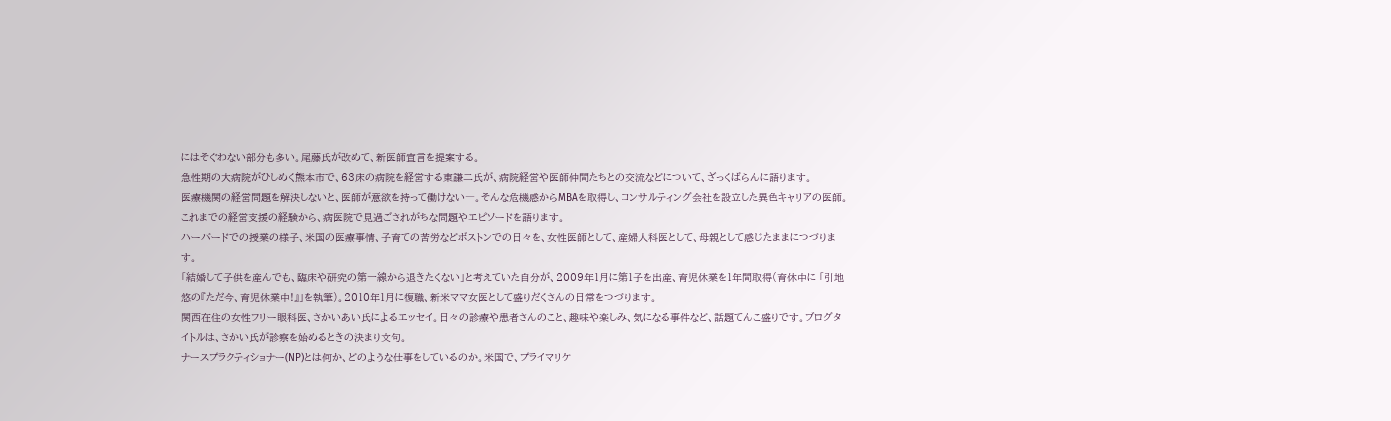にはそぐわない部分も多い。尾藤氏が改めて、新医師宣言を提案する。
急性期の大病院がひしめく熊本市で、63床の病院を経営する東謙二氏が、病院経営や医師仲間たちとの交流などについて、ざっくばらんに語ります。
医療機関の経営問題を解決しないと、医師が意欲を持って働けない―。そんな危機感からMBAを取得し、コンサルティング会社を設立した異色キャリアの医師。これまでの経営支援の経験から、病医院で見過ごされがちな問題やエピソードを語ります。
ハーバードでの授業の様子、米国の医療事情、子育ての苦労などボストンでの日々を、女性医師として、産婦人科医として、母親として感じたままにつづります。
「結婚して子供を産んでも、臨床や研究の第一線から退きたくない」と考えていた自分が、2009年1月に第1子を出産、育児休業を1年間取得(育休中に 「引地悠の『ただ今、育児休業中!』」を執筆)。2010年1月に復職、新米ママ女医として盛りだくさんの日常をつづります。
関西在住の女性フリー眼科医、さかいあい氏によるエッセイ。日々の診療や患者さんのこと、趣味や楽しみ、気になる事件など、話題てんこ盛りです。ブログタイトルは、さかい氏が診察を始めるときの決まり文句。
ナースプラクティショナー(NP)とは何か、どのような仕事をしているのか。米国で、プライマリケ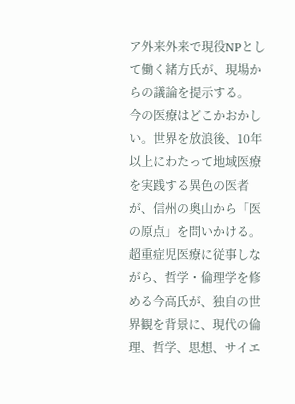ア外来外来で現役NPとして働く緒方氏が、現場からの議論を提示する。
今の医療はどこかおかしい。世界を放浪後、10年以上にわたって地域医療を実践する異色の医者が、信州の奥山から「医の原点」を問いかける。
超重症児医療に従事しながら、哲学・倫理学を修める今高氏が、独自の世界観を背景に、現代の倫理、哲学、思想、サイエ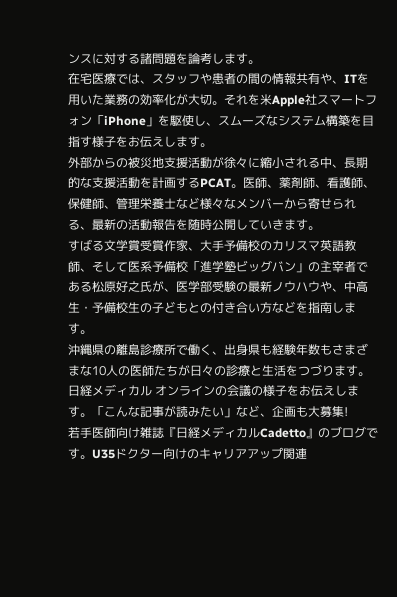ンスに対する諸問題を論考します。
在宅医療では、スタッフや患者の間の情報共有や、ITを用いた業務の効率化が大切。それを米Apple社スマートフォン「iPhone」を駆使し、スムーズなシステム構築を目指す様子をお伝えします。
外部からの被災地支援活動が徐々に縮小される中、長期的な支援活動を計画するPCAT。医師、薬剤師、看護師、保健師、管理栄養士など様々なメンバーから寄せられる、最新の活動報告を随時公開していきます。
すばる文学賞受賞作家、大手予備校のカリスマ英語教師、そして医系予備校「進学塾ビッグバン」の主宰者である松原好之氏が、医学部受験の最新ノウハウや、中高生・予備校生の子どもとの付き合い方などを指南します。
沖縄県の離島診療所で働く、出身県も経験年数もさまざまな10人の医師たちが日々の診療と生活をつづります。
日経メディカル オンラインの会議の様子をお伝えします。「こんな記事が読みたい」など、企画も大募集!
若手医師向け雑誌『日経メディカルCadetto』のブログです。U35ドクター向けのキャリアアップ関連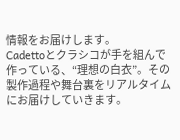情報をお届けします。
Cadettoとクラシコが手を組んで作っている、“理想の白衣”。その製作過程や舞台裏をリアルタイムにお届けしていきます。